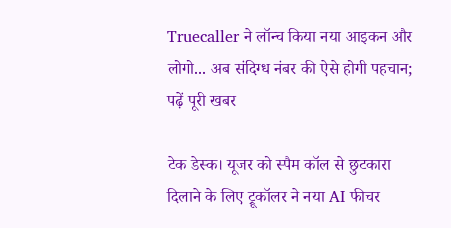Truecaller ने लॉन्च किया नया आइकन और लोगो... अब संदिग्ध नंबर की ऐसे होगी पहचान; पढ़ें पूरी खबर

टेक डेस्क। यूजर को स्पैम कॉल से छुटकारा दिलाने के लिए ट्रूकॉलर ने नया AI फीचर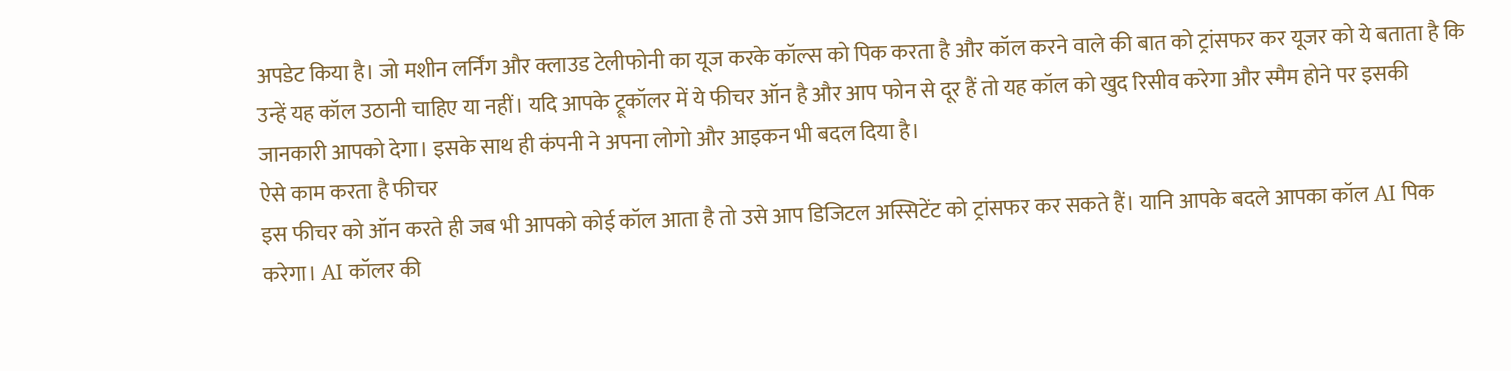अपडेट किया है। जो मशीन लर्निंग और क्लाउड टेलीफोनी का यूज करके कॉल्स को पिक करता है और कॉल करने वाले की बात को ट्रांसफर कर यूजर को ये बताता है कि उन्हें यह कॉल उठानी चाहिए या नहीं। यदि आपके ट्रूकॉलर में ये फीचर ऑन है और आप फोन से दूर हैं तो यह कॉल को खुद रिसीव करेगा और स्मैम होने पर इसकी जानकारी आपको देगा। इसके साथ ही कंपनी ने अपना लोगो और आइकन भी बदल दिया है।
ऐसे काम करता है फीचर
इस फीचर को ऑन करते ही जब भी आपको कोई कॉल आता है तो उसे आप डिजिटल अस्सिटेंट को ट्रांसफर कर सकते हैं। यानि आपके बदले आपका कॉल AI पिक करेगा। AI कॉलर की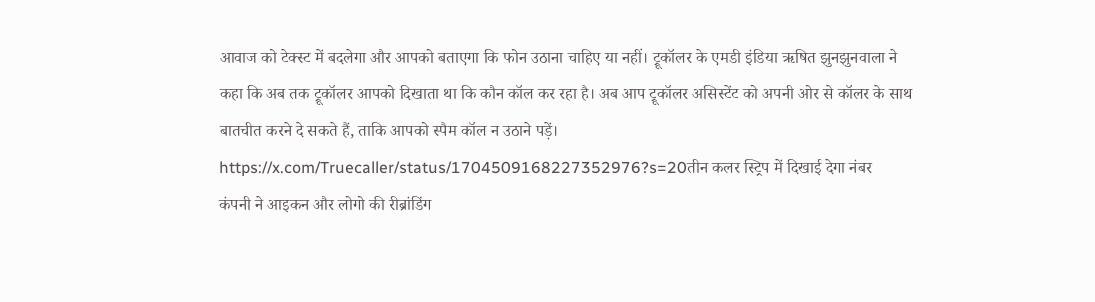आवाज को टेक्स्ट में बदलेगा और आपको बताएगा कि फोन उठाना चाहिए या नहीं। ट्रूकॉलर के एमडी इंडिया ऋषित झुनझुनवाला ने कहा कि अब तक ट्रूकॉलर आपको दिखाता था कि कौन कॉल कर रहा है। अब आप ट्रूकॉलर असिस्टेंट को अपनी ओर से कॉलर के साथ बातचीत करने दे सकते हैं, ताकि आपको स्पैम कॉल न उठाने पड़ें। https://x.com/Truecaller/status/1704509168227352976?s=20तीन कलर स्ट्रिप में दिखाई देगा नंबर
कंपनी ने आइकन और लोगो की रीब्रांडिंग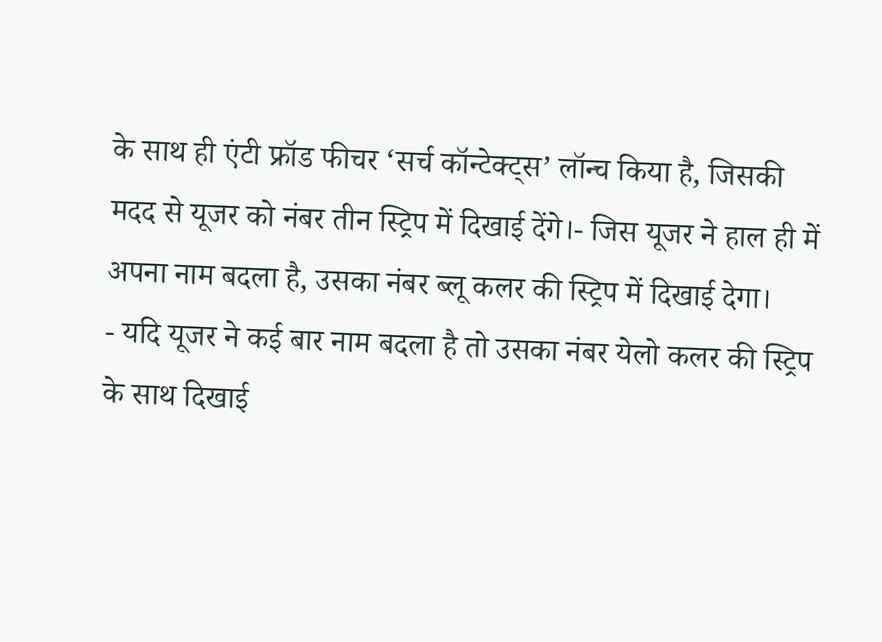के साथ ही एंटी फ्रॉड फीचर ‘सर्च कॉन्टेक्ट्स’ लॉन्च किया है, जिसकी मदद से यूजर को नंबर तीन स्ट्रिप में दिखाई देंगे।- जिस यूजर ने हाल ही में अपना नाम बदला है, उसका नंबर ब्लू कलर की स्ट्रिप में दिखाई देगा।
- यदि यूजर ने कई बार नाम बदला है तो उसका नंबर येलो कलर की स्ट्रिप के साथ दिखाई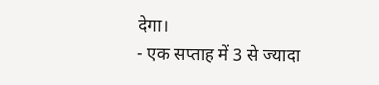देगा।
- एक सप्ताह में 3 से ज्यादा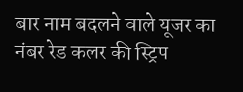बार नाम बदलने वाले यूजर का नंबर रेड कलर की स्ट्रिप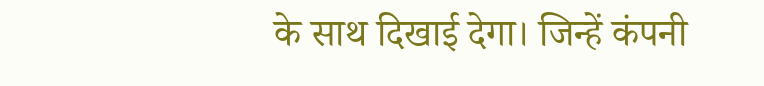के साथ दिखाई देगा। जिन्हें कंपनी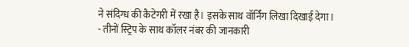ने संदिग्ध की कैटेगरी में रखा है। इसके साथ वॉर्निंग लिखा दिखाई देगा।
- तीनों स्ट्रिप के साथ कॉलर नंबर की जानकारी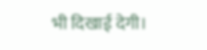भी दिखाई देगी।